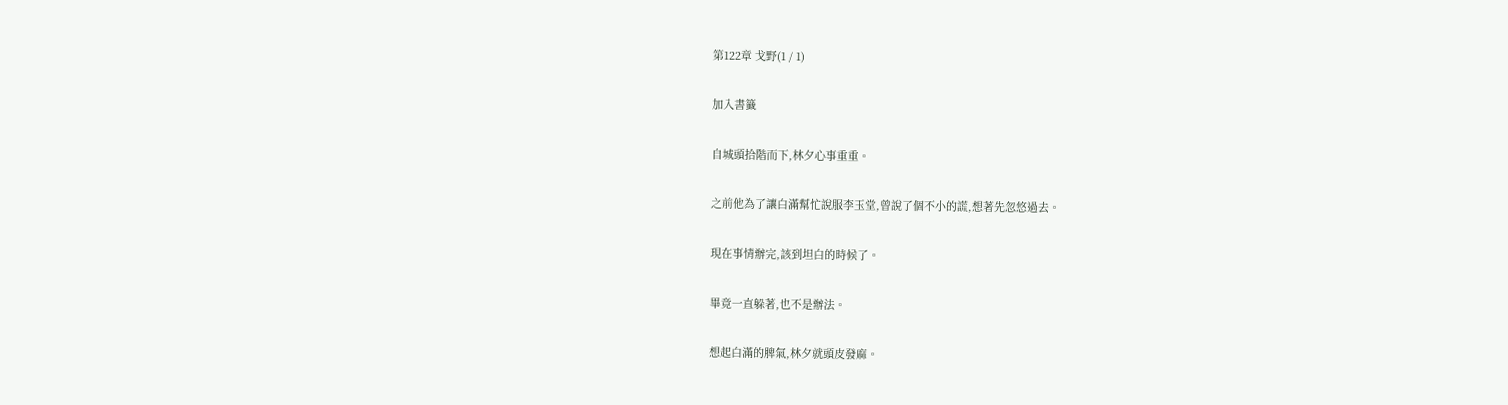第122章 戈野(1 / 1)

加入書籤

自城頭拾階而下,林夕心事重重。

之前他為了讓白滿幫忙說服李玉堂,曾說了個不小的謊,想著先忽悠過去。

現在事情辦完,該到坦白的時候了。

畢竟一直躲著,也不是辦法。

想起白滿的脾氣,林夕就頭皮發麻。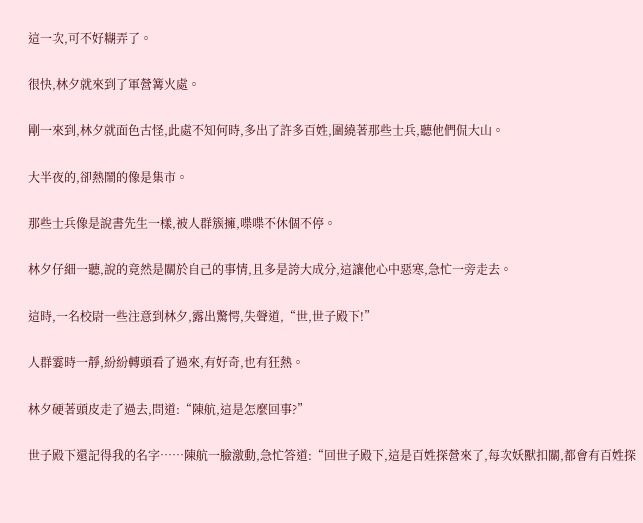這一次,可不好糊弄了。

很快,林夕就來到了軍營篝火處。

剛一來到,林夕就面色古怪,此處不知何時,多出了許多百姓,圍繞著那些士兵,聽他們侃大山。

大半夜的,卻熱鬧的像是集市。

那些士兵像是說書先生一樣,被人群簇擁,喋喋不休個不停。

林夕仔細一聽,說的竟然是關於自己的事情,且多是誇大成分,這讓他心中惡寒,急忙一旁走去。

這時,一名校尉一些注意到林夕,露出驚愕,失聲道,“世,世子殿下!”

人群霎時一靜,紛紛轉頭看了過來,有好奇,也有狂熱。

林夕硬著頭皮走了過去,問道:“陳航,這是怎麼回事?”

世子殿下還記得我的名字……陳航一臉激動,急忙答道:“回世子殿下,這是百姓探營來了,每次妖獸扣關,都會有百姓探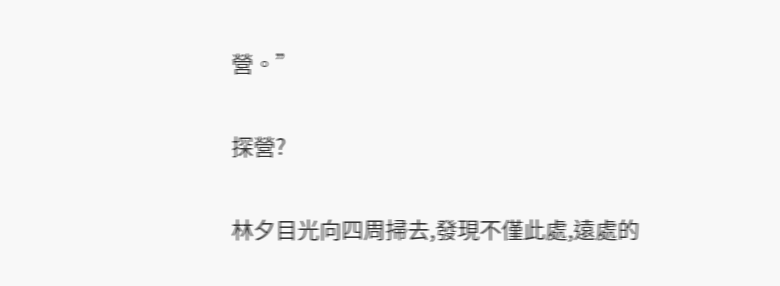營。”

探營?

林夕目光向四周掃去,發現不僅此處,遠處的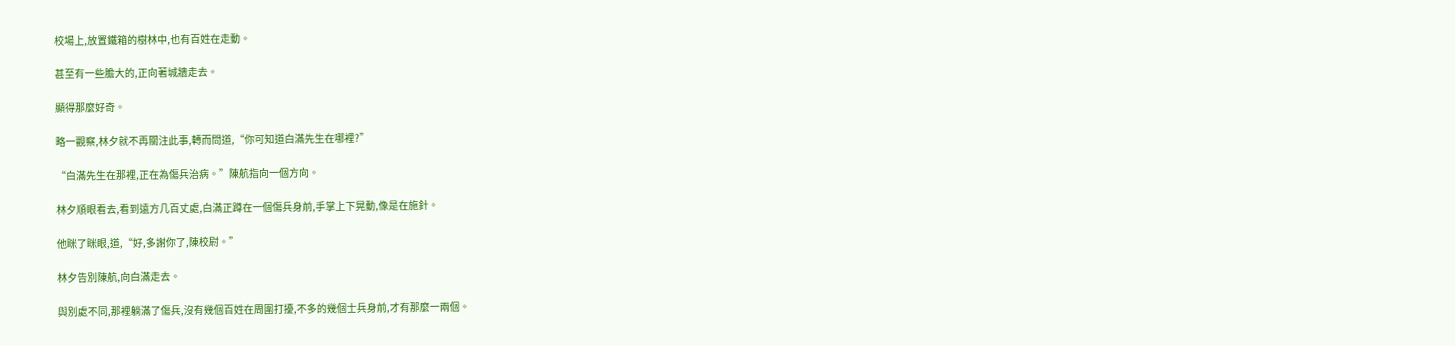校場上,放置鐵箱的樹林中,也有百姓在走動。

甚至有一些膽大的,正向著城牆走去。

顯得那麼好奇。

略一觀察,林夕就不再關注此事,轉而問道,“你可知道白滿先生在哪裡?”

“白滿先生在那裡,正在為傷兵治病。”陳航指向一個方向。

林夕順眼看去,看到遠方几百丈處,白滿正蹲在一個傷兵身前,手掌上下晃動,像是在施針。

他眯了眯眼,道,“好,多謝你了,陳校尉。”

林夕告別陳航,向白滿走去。

與別處不同,那裡躺滿了傷兵,沒有幾個百姓在周圍打擾,不多的幾個士兵身前,才有那麼一兩個。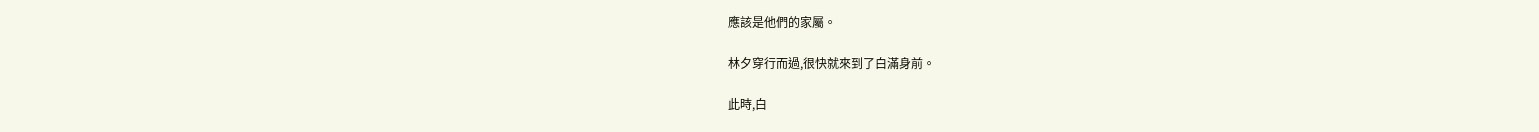應該是他們的家屬。

林夕穿行而過,很快就來到了白滿身前。

此時,白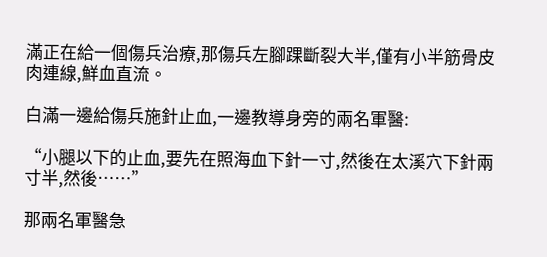滿正在給一個傷兵治療,那傷兵左腳踝斷裂大半,僅有小半筋骨皮肉連線,鮮血直流。

白滿一邊給傷兵施針止血,一邊教導身旁的兩名軍醫:

“小腿以下的止血,要先在照海血下針一寸,然後在太溪穴下針兩寸半,然後……”

那兩名軍醫急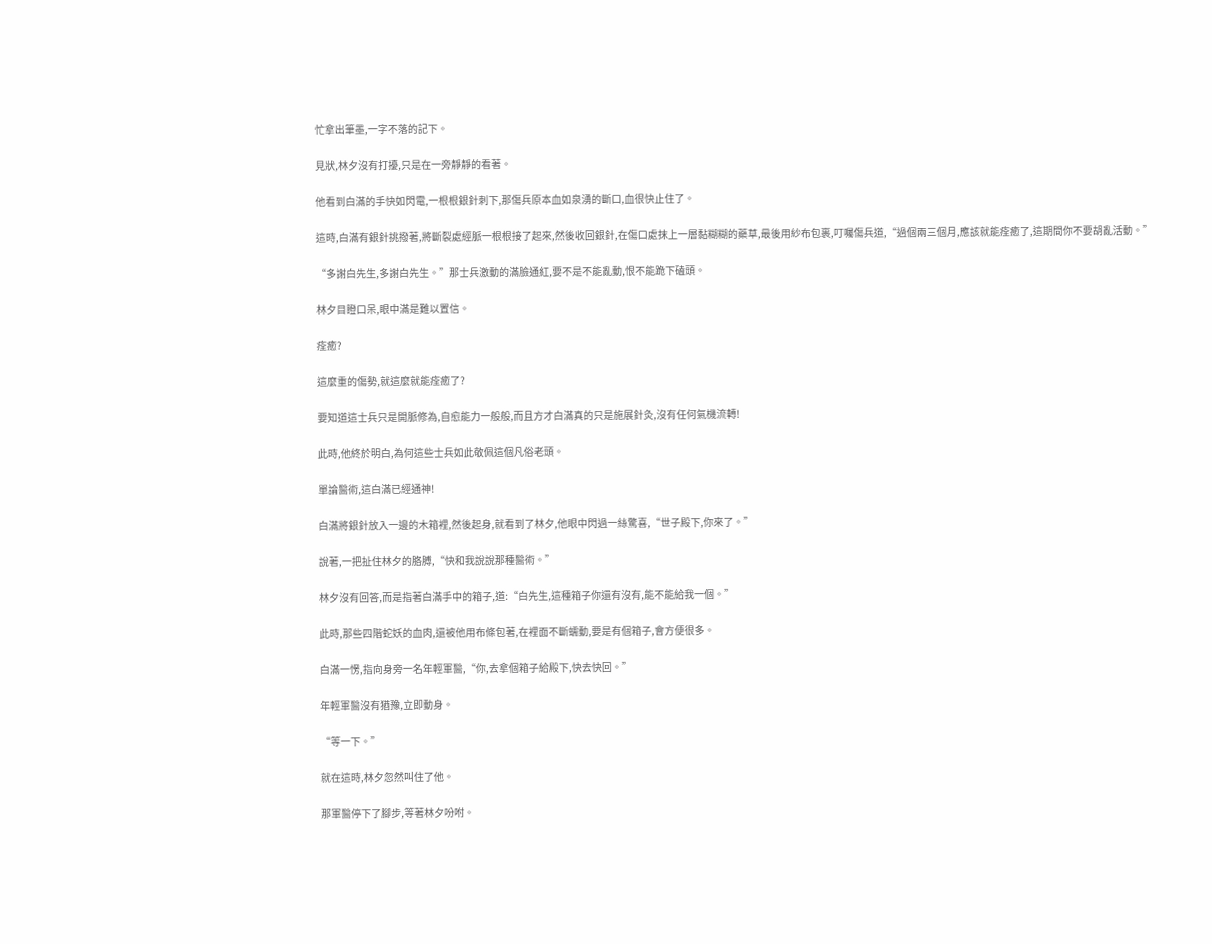忙拿出筆墨,一字不落的記下。

見狀,林夕沒有打擾,只是在一旁靜靜的看著。

他看到白滿的手快如閃電,一根根銀針刺下,那傷兵原本血如泉湧的斷口,血很快止住了。

這時,白滿有銀針挑撥著,將斷裂處經脈一根根接了起來,然後收回銀針,在傷口處抹上一層黏糊糊的藥草,最後用紗布包裹,叮囑傷兵道,“過個兩三個月,應該就能痊癒了,這期間你不要胡亂活動。”

“多謝白先生,多謝白先生。”那士兵激動的滿臉通紅,要不是不能亂動,恨不能跪下磕頭。

林夕目瞪口呆,眼中滿是難以置信。

痊癒?

這麼重的傷勢,就這麼就能痊癒了?

要知道這士兵只是開脈修為,自愈能力一般般,而且方才白滿真的只是施展針灸,沒有任何氣機流轉!

此時,他終於明白,為何這些士兵如此敬佩這個凡俗老頭。

單論醫術,這白滿已經通神!

白滿將銀針放入一邊的木箱裡,然後起身,就看到了林夕,他眼中閃過一絲驚喜,“世子殿下,你來了。”

說著,一把扯住林夕的胳膊,“快和我說說那種醫術。”

林夕沒有回答,而是指著白滿手中的箱子,道:“白先生,這種箱子你還有沒有,能不能給我一個。”

此時,那些四階蛇妖的血肉,還被他用布條包著,在裡面不斷蠕動,要是有個箱子,會方便很多。

白滿一愣,指向身旁一名年輕軍醫,“你,去拿個箱子給殿下,快去快回。”

年輕軍醫沒有猶豫,立即動身。

“等一下。”

就在這時,林夕忽然叫住了他。

那軍醫停下了腳步,等著林夕吩咐。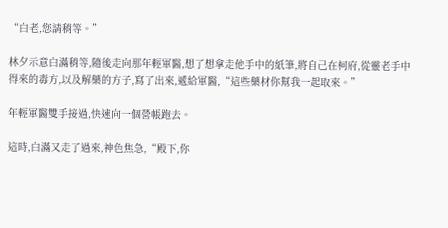“白老,您請稍等。”

林夕示意白滿稍等,隨後走向那年輕軍醫,想了想拿走他手中的紙筆,將自己在柯府,從靈老手中得來的毒方,以及解藥的方子,寫了出來,遞給軍醫,“這些藥材你幫我一起取來。”

年輕軍醫雙手接過,快速向一個營帳跑去。

這時,白滿又走了過來,神色焦急,“殿下,你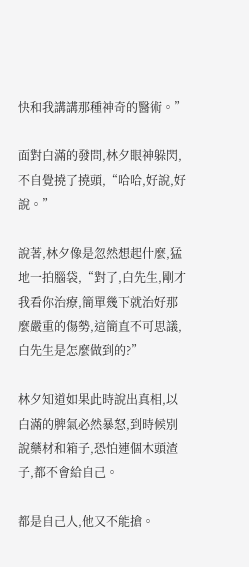快和我講講那種神奇的醫術。”

面對白滿的發問,林夕眼神躲閃,不自覺撓了撓頭,“哈哈,好說,好說。”

說著,林夕像是忽然想起什麼,猛地一拍腦袋,“對了,白先生,剛才我看你治療,簡單幾下就治好那麼嚴重的傷勢,這簡直不可思議,白先生是怎麼做到的?”

林夕知道如果此時說出真相,以白滿的脾氣必然暴怒,到時候別說藥材和箱子,恐怕連個木頭渣子,都不會給自己。

都是自己人,他又不能搶。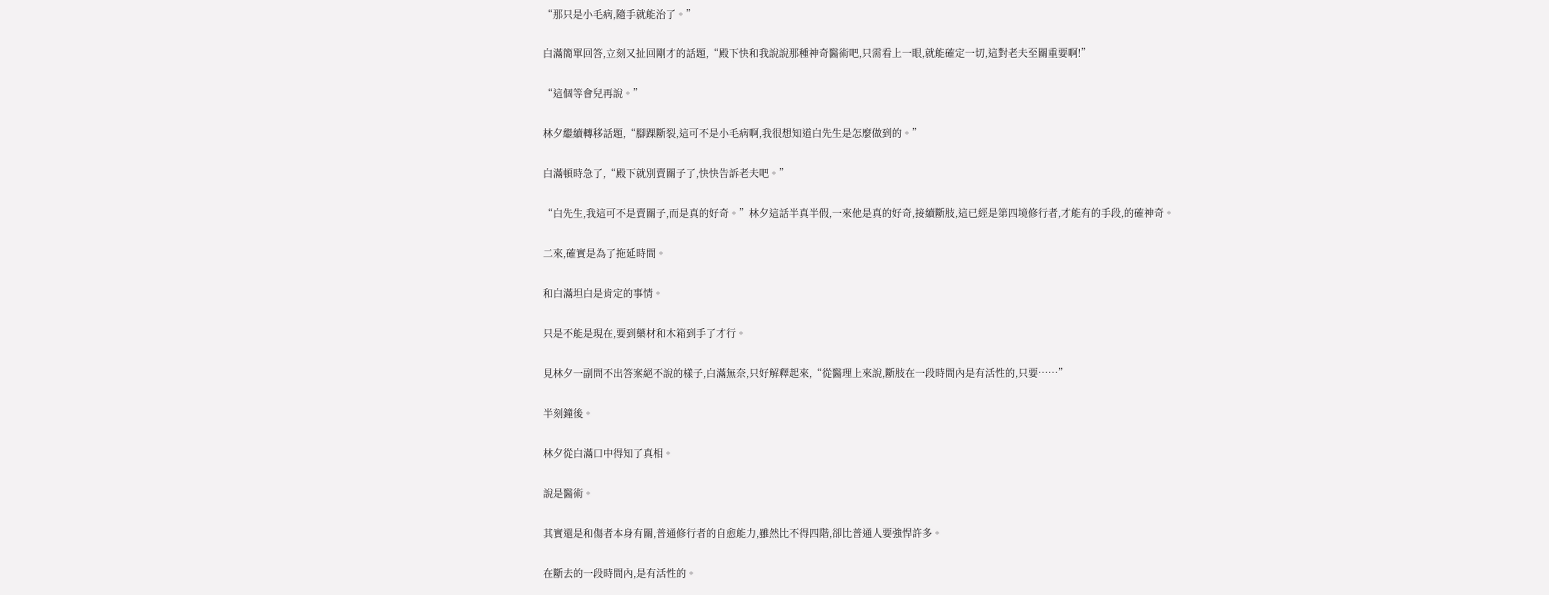“那只是小毛病,隨手就能治了。”

白滿簡單回答,立刻又扯回剛才的話題,“殿下快和我說說那種神奇醫術吧,只需看上一眼,就能確定一切,這對老夫至關重要啊!”

“這個等會兒再說。”

林夕繼續轉移話題,“腳踝斷裂,這可不是小毛病啊,我很想知道白先生是怎麼做到的。”

白滿頓時急了,“殿下就別賣關子了,快快告訴老夫吧。”

“白先生,我這可不是賣關子,而是真的好奇。”林夕這話半真半假,一來他是真的好奇,接續斷肢,這已經是第四境修行者,才能有的手段,的確神奇。

二來,確實是為了拖延時間。

和白滿坦白是肯定的事情。

只是不能是現在,要到藥材和木箱到手了才行。

見林夕一副問不出答案絕不說的樣子,白滿無奈,只好解釋起來,“從醫理上來說,斷肢在一段時間內是有活性的,只要……”

半刻鐘後。

林夕從白滿口中得知了真相。

說是醫術。

其實還是和傷者本身有關,普通修行者的自愈能力,雖然比不得四階,卻比普通人要強悍許多。

在斷去的一段時間內,是有活性的。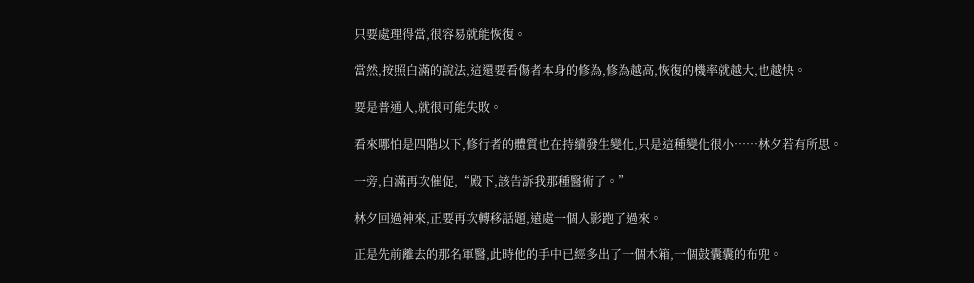只要處理得當,很容易就能恢復。

當然,按照白滿的說法,這還要看傷者本身的修為,修為越高,恢復的機率就越大,也越快。

要是普通人,就很可能失敗。

看來哪怕是四階以下,修行者的體質也在持續發生變化,只是這種變化很小……林夕若有所思。

一旁,白滿再次催促,“殿下,該告訴我那種醫術了。”

林夕回過神來,正要再次轉移話題,遠處一個人影跑了過來。

正是先前離去的那名軍醫,此時他的手中已經多出了一個木箱,一個鼓囊囊的布兜。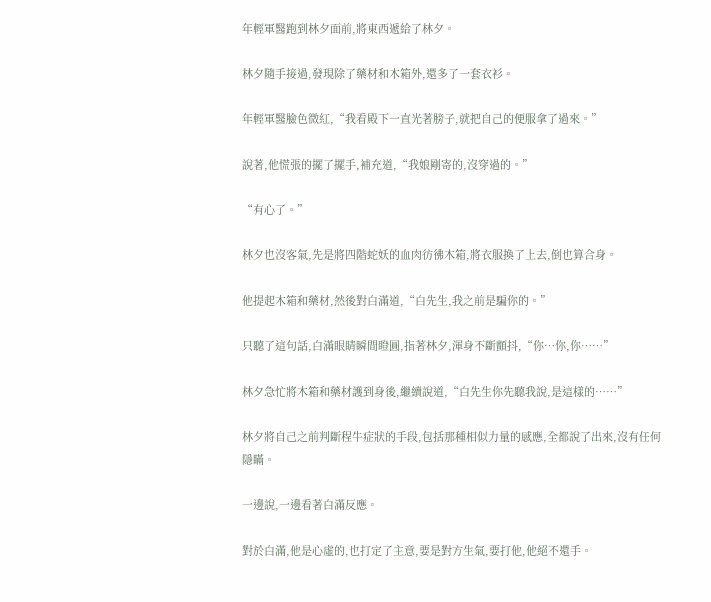年輕軍醫跑到林夕面前,將東西遞給了林夕。

林夕隨手接過,發現除了藥材和木箱外,還多了一套衣衫。

年輕軍醫臉色微紅,“我看殿下一直光著膀子,就把自己的便服拿了過來。”

說著,他慌張的擺了擺手,補充道,“我娘剛寄的,沒穿過的。”

“有心了。”

林夕也沒客氣,先是將四階蛇妖的血肉彷彿木箱,將衣服換了上去,倒也算合身。

他提起木箱和藥材,然後對白滿道,“白先生,我之前是騙你的。”

只聽了這句話,白滿眼睛瞬間瞪圓,指著林夕,渾身不斷顫抖,“你…你,你……”

林夕急忙將木箱和藥材護到身後,繼續說道,“白先生你先聽我說,是這樣的……”

林夕將自己之前判斷程牛症狀的手段,包括那種相似力量的感應,全都說了出來,沒有任何隱瞞。

一邊說,一邊看著白滿反應。

對於白滿,他是心虛的,也打定了主意,要是對方生氣,要打他,他絕不還手。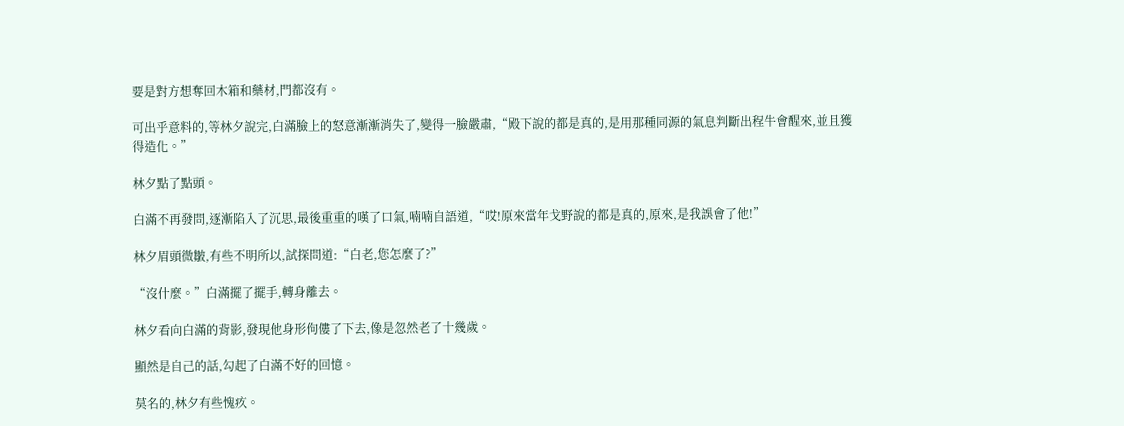要是對方想奪回木箱和藥材,門都沒有。

可出乎意料的,等林夕說完,白滿臉上的怒意漸漸消失了,變得一臉嚴肅,“殿下說的都是真的,是用那種同源的氣息判斷出程牛會醒來,並且獲得造化。”

林夕點了點頭。

白滿不再發問,逐漸陷入了沉思,最後重重的嘆了口氣,喃喃自語道,“哎!原來當年戈野說的都是真的,原來,是我誤會了他!”

林夕眉頭微皺,有些不明所以,試探問道:“白老,您怎麼了?”

“沒什麼。”白滿擺了擺手,轉身離去。

林夕看向白滿的背影,發現他身形佝僂了下去,像是忽然老了十幾歲。

顯然是自己的話,勾起了白滿不好的回憶。

莫名的,林夕有些愧疚。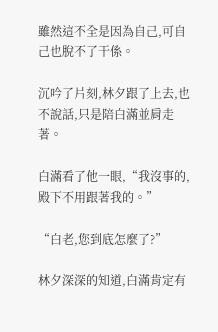雖然這不全是因為自己,可自己也脫不了干係。

沉吟了片刻,林夕跟了上去,也不說話,只是陪白滿並肩走著。

白滿看了他一眼,“我沒事的,殿下不用跟著我的。”

“白老,您到底怎麼了?”

林夕深深的知道,白滿肯定有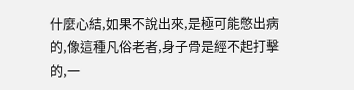什麼心結,如果不說出來,是極可能憋出病的,像這種凡俗老者,身子骨是經不起打擊的,一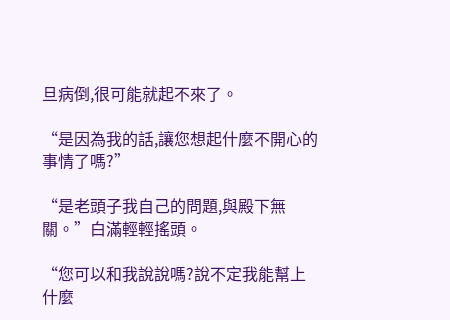旦病倒,很可能就起不來了。

“是因為我的話,讓您想起什麼不開心的事情了嗎?”

“是老頭子我自己的問題,與殿下無關。”白滿輕輕搖頭。

“您可以和我說說嗎?說不定我能幫上什麼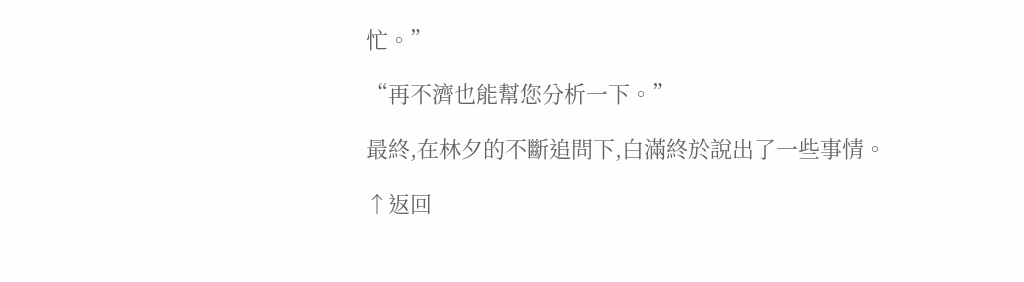忙。”

“再不濟也能幫您分析一下。”

最終,在林夕的不斷追問下,白滿終於說出了一些事情。

↑返回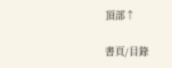頂部↑

書頁/目錄